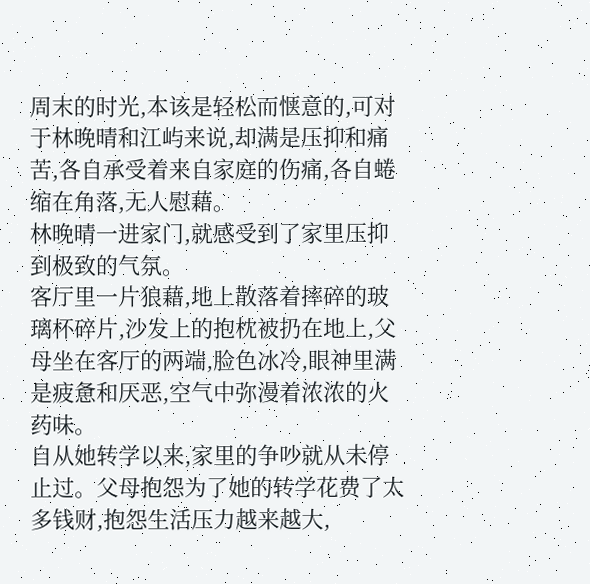周末的时光,本该是轻松而惬意的,可对于林晚晴和江屿来说,却满是压抑和痛苦,各自承受着来自家庭的伤痛,各自蜷缩在角落,无人慰藉。
林晚晴一进家门,就感受到了家里压抑到极致的气氛。
客厅里一片狼藉,地上散落着摔碎的玻璃杯碎片,沙发上的抱枕被扔在地上,父母坐在客厅的两端,脸色冰冷,眼神里满是疲惫和厌恶,空气中弥漫着浓浓的火药味。
自从她转学以来,家里的争吵就从未停止过。父母抱怨为了她的转学花费了太多钱财,抱怨生活压力越来越大,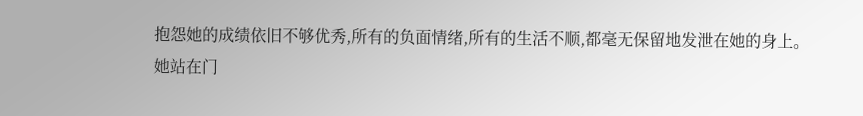抱怨她的成绩依旧不够优秀,所有的负面情绪,所有的生活不顺,都毫无保留地发泄在她的身上。
她站在门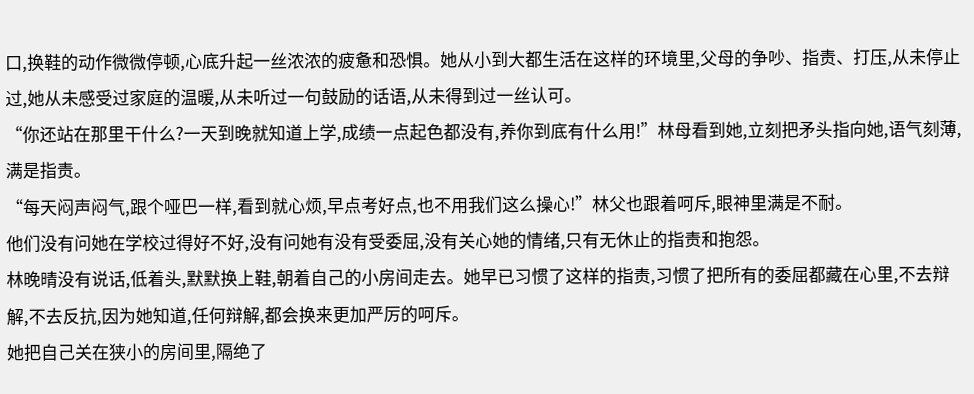口,换鞋的动作微微停顿,心底升起一丝浓浓的疲惫和恐惧。她从小到大都生活在这样的环境里,父母的争吵、指责、打压,从未停止过,她从未感受过家庭的温暖,从未听过一句鼓励的话语,从未得到过一丝认可。
“你还站在那里干什么?一天到晚就知道上学,成绩一点起色都没有,养你到底有什么用!”林母看到她,立刻把矛头指向她,语气刻薄,满是指责。
“每天闷声闷气,跟个哑巴一样,看到就心烦,早点考好点,也不用我们这么操心!”林父也跟着呵斥,眼神里满是不耐。
他们没有问她在学校过得好不好,没有问她有没有受委屈,没有关心她的情绪,只有无休止的指责和抱怨。
林晚晴没有说话,低着头,默默换上鞋,朝着自己的小房间走去。她早已习惯了这样的指责,习惯了把所有的委屈都藏在心里,不去辩解,不去反抗,因为她知道,任何辩解,都会换来更加严厉的呵斥。
她把自己关在狭小的房间里,隔绝了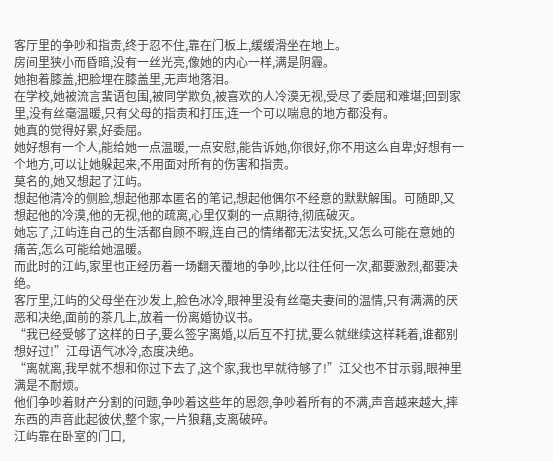客厅里的争吵和指责,终于忍不住,靠在门板上,缓缓滑坐在地上。
房间里狭小而昏暗,没有一丝光亮,像她的内心一样,满是阴霾。
她抱着膝盖,把脸埋在膝盖里,无声地落泪。
在学校,她被流言蜚语包围,被同学欺负,被喜欢的人冷漠无视,受尽了委屈和难堪;回到家里,没有丝毫温暖,只有父母的指责和打压,连一个可以喘息的地方都没有。
她真的觉得好累,好委屈。
她好想有一个人,能给她一点温暖,一点安慰,能告诉她,你很好,你不用这么自卑;好想有一个地方,可以让她躲起来,不用面对所有的伤害和指责。
莫名的,她又想起了江屿。
想起他清冷的侧脸,想起他那本匿名的笔记,想起他偶尔不经意的默默解围。可随即,又想起他的冷漠,他的无视,他的疏离,心里仅剩的一点期待,彻底破灭。
她忘了,江屿连自己的生活都自顾不暇,连自己的情绪都无法安抚,又怎么可能在意她的痛苦,怎么可能给她温暖。
而此时的江屿,家里也正经历着一场翻天覆地的争吵,比以往任何一次,都要激烈,都要决绝。
客厅里,江屿的父母坐在沙发上,脸色冰冷,眼神里没有丝毫夫妻间的温情,只有满满的厌恶和决绝,面前的茶几上,放着一份离婚协议书。
“我已经受够了这样的日子,要么签字离婚,以后互不打扰,要么就继续这样耗着,谁都别想好过!”江母语气冰冷,态度决绝。
“离就离,我早就不想和你过下去了,这个家,我也早就待够了!”江父也不甘示弱,眼神里满是不耐烦。
他们争吵着财产分割的问题,争吵着这些年的恩怨,争吵着所有的不满,声音越来越大,摔东西的声音此起彼伏,整个家,一片狼藉,支离破碎。
江屿靠在卧室的门口,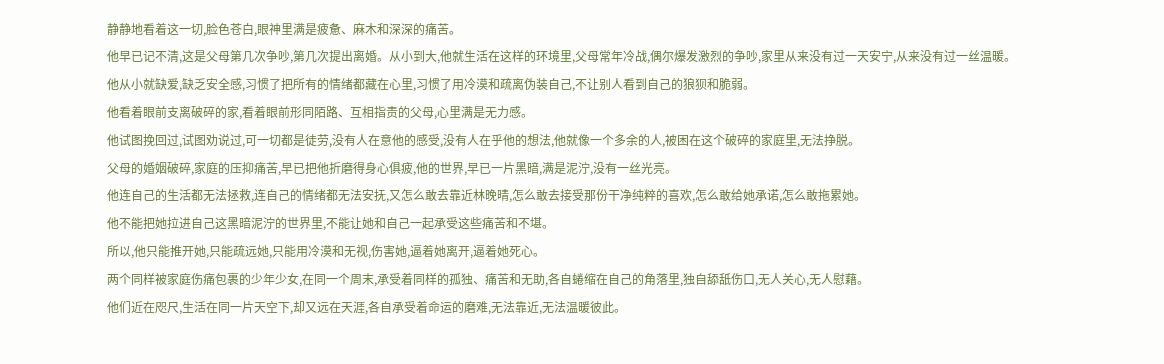静静地看着这一切,脸色苍白,眼神里满是疲惫、麻木和深深的痛苦。
他早已记不清,这是父母第几次争吵,第几次提出离婚。从小到大,他就生活在这样的环境里,父母常年冷战,偶尔爆发激烈的争吵,家里从来没有过一天安宁,从来没有过一丝温暖。
他从小就缺爱,缺乏安全感,习惯了把所有的情绪都藏在心里,习惯了用冷漠和疏离伪装自己,不让别人看到自己的狼狈和脆弱。
他看着眼前支离破碎的家,看着眼前形同陌路、互相指责的父母,心里满是无力感。
他试图挽回过,试图劝说过,可一切都是徒劳,没有人在意他的感受,没有人在乎他的想法,他就像一个多余的人,被困在这个破碎的家庭里,无法挣脱。
父母的婚姻破碎,家庭的压抑痛苦,早已把他折磨得身心俱疲,他的世界,早已一片黑暗,满是泥泞,没有一丝光亮。
他连自己的生活都无法拯救,连自己的情绪都无法安抚,又怎么敢去靠近林晚晴,怎么敢去接受那份干净纯粹的喜欢,怎么敢给她承诺,怎么敢拖累她。
他不能把她拉进自己这黑暗泥泞的世界里,不能让她和自己一起承受这些痛苦和不堪。
所以,他只能推开她,只能疏远她,只能用冷漠和无视,伤害她,逼着她离开,逼着她死心。
两个同样被家庭伤痛包裹的少年少女,在同一个周末,承受着同样的孤独、痛苦和无助,各自蜷缩在自己的角落里,独自舔舐伤口,无人关心,无人慰藉。
他们近在咫尺,生活在同一片天空下,却又远在天涯,各自承受着命运的磨难,无法靠近,无法温暖彼此。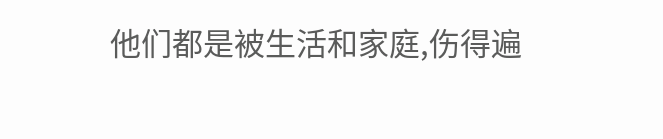他们都是被生活和家庭,伤得遍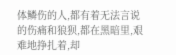体鳞伤的人,都有着无法言说的伤痛和狼狈,都在黑暗里,艰难地挣扎着,却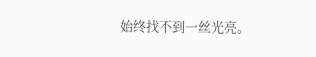始终找不到一丝光亮。